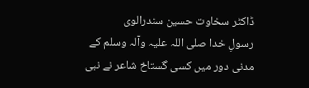ڈاکٹر سخاوت حسین سندرالوی
رسولِ خدا صلی اللہ علیہ وآلہ وسلم کے مدنی دور میں کسی گستاخ شاعر نے نبی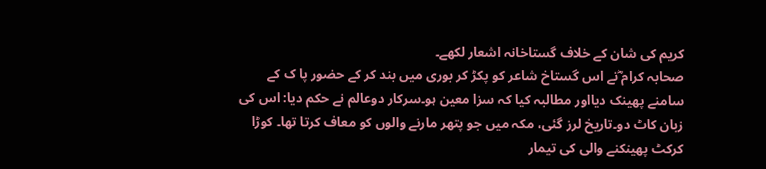کریم کی شان کے خلاف گستاخانہ اشعار لکھے۔
صحابہ کرام ؓنے اس گستاخ شاعر کو پکڑ کر بوری میں بند کر کے حضور پا ک کے سامنے پھینک دیااور مطالبہ کیا کہ سزا معین ہو۔سرکار دوعالم نے حکم دیا: اس کی زبان کاٹ دو۔تاریخ لرز گئی، مکہ میں جو پتھر مارنے والوں کو معاف کرتا تھا۔ کوڑا کرکٹ پھینکنے والی کی تیمار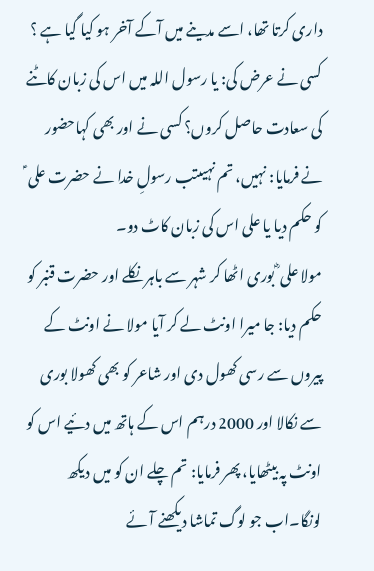داری کرتا تھا، اسے مدینے میں آکے آخر ہو کیا گیا ہے ؟ کسی نے عرض کی: یا رسول اللہ میں اس کی زبان کاٹنے کی سعادت حاصل کروں؟ کسی نے اور بھی کہاحضور نے فرمایا: نہیں، تم نہیںتب رسولِ خدا نے حضرت علی ؑ کو حکم دیا یا علی اس کی زبان کاٹ دو۔
مولا علی ؓ بوری اٹھا کر شہر سے باہر نکلے اور حضرت قنبر کو حکم دیا: جا میرا اونٹ لے کر آیا مولا نے اونٹ کے پیروں سے رسی کھول دی اور شاعر کو بھی کھولا بوری سے نکالا اور 2000 درہم اس کے ہاتھ میں دئیے اس کو اونٹ پہ بیٹھایا، پھر فرمایا: تم چلے ان کو میں دیکھ لونگا۔اب جو لوگ تماشا دیکھنے آئے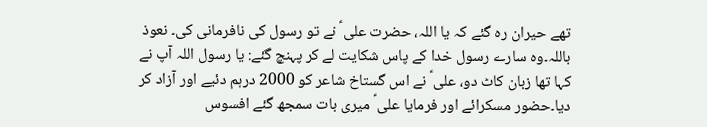تھے حیران رہ گئے کہ یا اللہ، حضرت علی ؑ نے تو رسول کی نافرمانی کی۔ نعوذ باللہ۔وہ سارے رسول خدا کے پاس شکایت لے کر پہنچ گئے: یا رسول اللہ آپ نے کہا تھا زبان کاٹ دو، علی ؑ نے اس گستاخ شاعر کو 2000 درہم دئیے اور آزاد کر دیا۔حضور مسکرائے اور فرمایا علی ؑ میری بات سمجھ گئے افسوس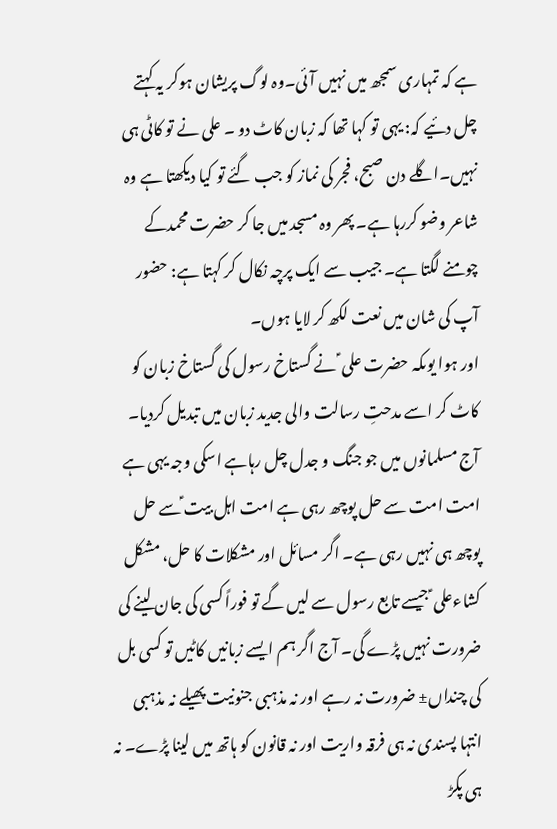ہے کہ تمہاری سمجھ میں نہیں آئی۔وہ لوگ پریشان ہوکر یہ کہتے چل دئیے کہ: یہی تو کہا تھا کہ زبان کاٹ دو ۔ علی نے تو کاٹی ہی نہیں۔اگلے دن صبح، فجر کی نماز کو جب گئے تو کیا دیکھتا ہے وہ شاعر وضو کررہا ہے۔ پھر وہ مسجد میں جا کر حضرت محمدکے چومنے لگتا ہے۔ جیب سے ایک پرچہ نکال کر کہتا ہے: حضور آپ کی شان میں نعت لکھ کر لایا ہوں۔
اور ہوا یوںکہ حضرت علی ؑ نے گستاخ رسول کی گستاخ زبان کو کاٹ کر اسے مدحتِ رسالت والی جدید زبان میں تبدیل کردیا۔ آج مسلمانوں میں جو جنگ و جدل چل رہاہے اسکی وجہ یہی ہے امت امت سے حل پوچھ رہی ہے امت اہل بیت ؑسے حل پوچھ ہی نہیں رہی ہے۔ اگر مسائل اور مشکلات کا حل، مشکل کشاءعلی ؑ جیسے تابع رسول سے لیں گے تو فوراً کسی کی جان لینے کی ضرورت نہیں پڑے گی۔ آج اگر ہم ایسے زبانیں کاٹیں تو کسی بل کی چنداں± ضرورت نہ رہے اور نہ مذہبی جنونیت پھیلے نہ مذہبی انتہا پسندی نہ ہی فرقہ واریت اور نہ قانون کو ہاتھ میں لینا پڑے۔ نہ ہی پکڑ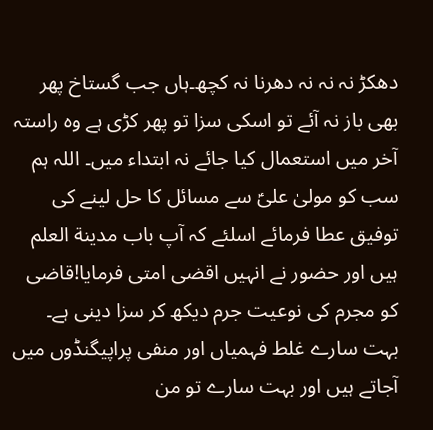دھکڑ نہ نہ نہ دھرنا نہ کچھ۔ہاں جب گستاخ پھر بھی باز نہ آئے تو اسکی سزا تو پھر کڑی ہے وہ راستہ آخر میں استعمال کیا جائے نہ ابتداء میں۔ اللہ ہم سب کو مولیٰ علیؑ سے مسائل کا حل لینے کی توفیق عطا فرمائے اسلئے کہ آپ باب مدینة العلم ہیں اور حضور نے انہیں اقضی امتی فرمایا!قاضی کو مجرم کی نوعیت جرم دیکھ کر سزا دینی ہے۔ بہت سارے غلط فہمیاں اور منفی پراپیگنڈوں میں آجاتے ہیں اور بہت سارے تو من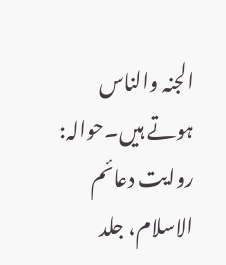الجنہ والناس ہوتے ہیں۔حوالہ: روایت دعائم الاسلام، جلد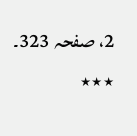2، صفحہ 323۔
٭٭٭